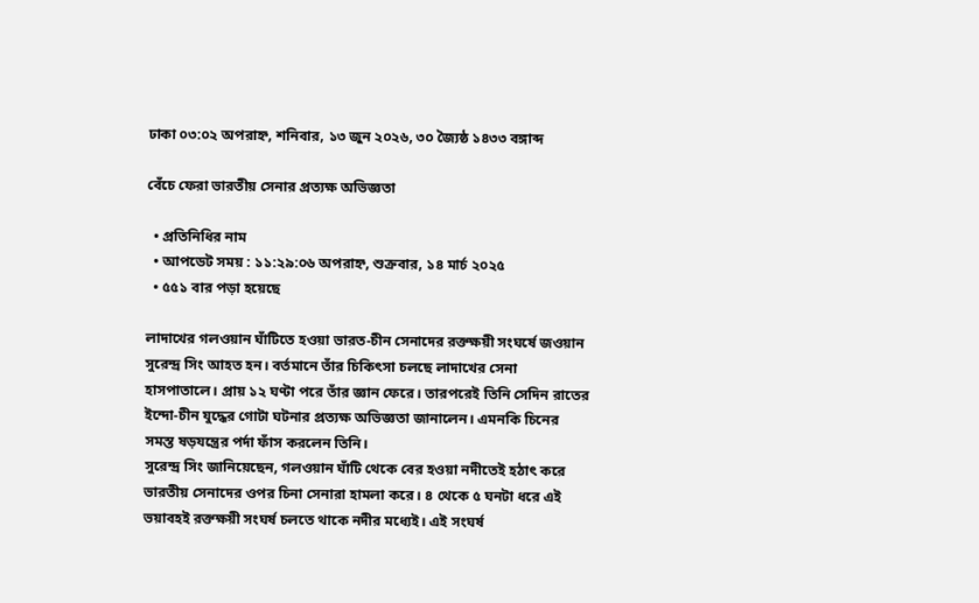ঢাকা ০৩:০২ অপরাহ্ন, শনিবার, ১৩ জুন ২০২৬, ৩০ জ্যৈষ্ঠ ১৪৩৩ বঙ্গাব্দ

বেঁচে ফেরা ভারতীয় সেনার প্রত্যক্ষ অভিজ্ঞতা

  • প্রতিনিধির নাম
  • আপডেট সময় : ১১:২৯:০৬ অপরাহ্ন, শুক্রবার, ১৪ মার্চ ২০২৫
  • ৫৫১ বার পড়া হয়েছে

লাদাখের গলওয়ান ঘাঁটিতে হওয়া ভারত-চীন সেনাদের রক্তক্ষয়ী সংঘর্ষে জওয়ান সুরেন্দ্র সিং আহত হন। বর্তমানে তাঁর চিকিৎসা চলছে লাদাখের সেনা হাসপাতালে। প্রায় ১২ ঘণ্টা পরে তাঁর জ্ঞান ফেরে। তারপরেই তিনি সেদিন রাতের ইন্দো-চীন যুদ্ধের গোটা ঘটনার প্রত্যক্ষ অভিজ্ঞতা জানালেন। এমনকি চিনের সমস্ত ষড়যন্ত্রের পর্দা ফাঁস করলেন তিনি।
সুরেন্দ্র সিং জানিয়েছেন, গলওয়ান ঘাঁটি থেকে বের হওয়া নদীতেই হঠাৎ করে ভারতীয় সেনাদের ওপর চিনা সেনারা হামলা করে। ৪ থেকে ৫ ঘনটা ধরে এই ভয়াবহই রক্তক্ষয়ী সংঘর্ষ চলতে থাকে নদীর মধ্যেই। এই সংঘর্ষ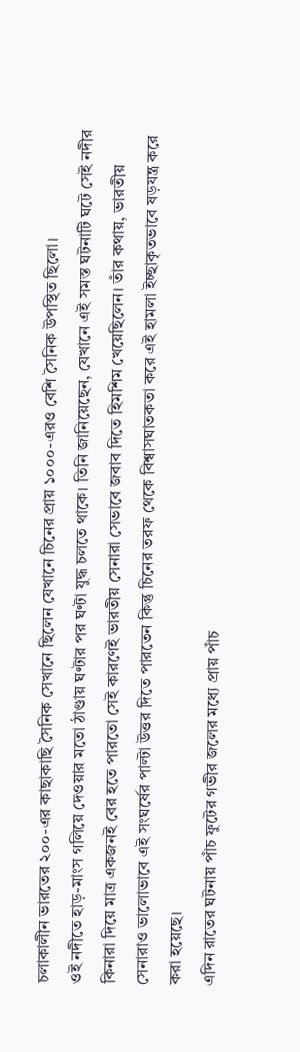চলাকালীন ভারতের ২০০-এর কাছাকাছি সৈনিক সেখানে ছিলেন যেখানে চিনের প্রায় ১০০০-এরও বেশি সৈনিক উপস্থিত ছিলো।
ওই নদীতে হাড়-মাংস গলিয়ে দেওয়ার মতো ঠাণ্ডায় ঘণ্টার পর ঘণ্টা যুদ্ধ চলতে থাকে। তিনি জানিয়েছেন, যেখানে এই সমস্ত ঘটনাটি ঘটে সেই নদীর কিনারা দিয়ে মাত্র একজনই বের হতে পারতো সেই কারণেই ভারতীয় সেনারা সেভাবে জবাব দিতে হিমশিম খেয়েছিলেন। তাঁর কথায়, ভারতীয় সেনারাও ভালোভাবে এই সংঘর্ষের পাল্টা উত্তর দিতে পারতেন কিন্তু চিনের তরফ থেকে বিশ্বাসঘাতকতা করে এই হামলা ইচ্ছাকৃতভাবে ষড়যন্ত্র করে করা হয়েছে।
এদিন রাতের ঘটনায় পাঁচ ফুটের গভীর জলের মধ্যে প্রায় পাঁচ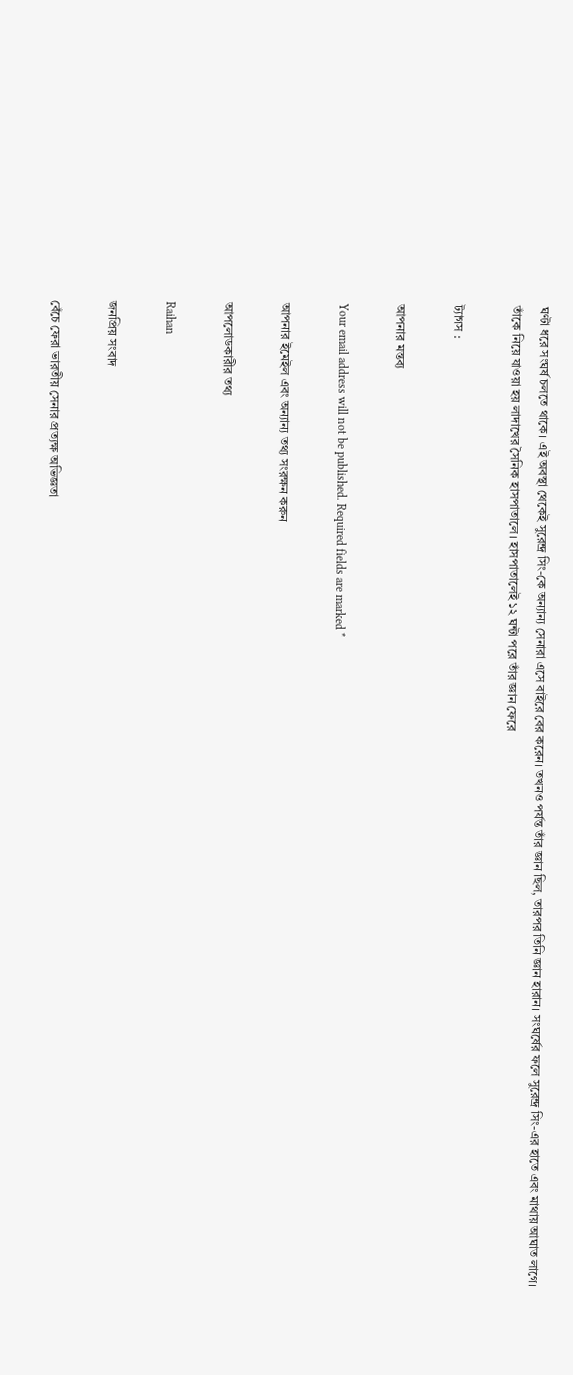ঘণ্টা ধরে সংঘর্ষ চলতে থাকে। এই অবস্থা থেকেই সুরেন্দ্র সিং-কে অন্যান্য সেনারা এসে বাইরে বের করেন। তখনও পর্যন্ত তাঁর জ্ঞান ছিল, তারপর তিনি জ্ঞান হারান। সংঘর্ষের ফলে সুরেন্দ্র সিং-এর হাতে এবং মাথায় আঘাত লাগে। তাঁকে নিয়ে যাওয়া হয় লাদাখের সৈনিক হাসপাতালে। হাসপাতালেই ১২ ঘন্টা পরে তাঁর জ্ঞান ফেরে

ট্যাগস :

আপনার মন্তব্য

Your email address will not be published. Required fields are marked *

আপনার ইমেইল এবং অন্যান্য তথ্য সংরক্ষন করুন

আপলোডকারীর তথ্য

Raihan

জনপ্রিয় সংবাদ

বেঁচে ফেরা ভারতীয় সেনার প্রত্যক্ষ অভিজ্ঞতা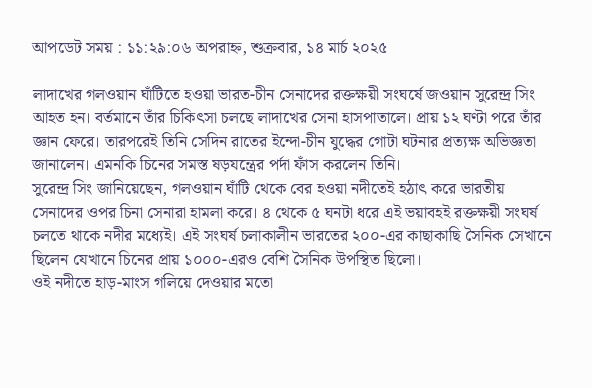আপডেট সময় : ১১:২৯:০৬ অপরাহ্ন, শুক্রবার, ১৪ মার্চ ২০২৫

লাদাখের গলওয়ান ঘাঁটিতে হওয়া ভারত-চীন সেনাদের রক্তক্ষয়ী সংঘর্ষে জওয়ান সুরেন্দ্র সিং আহত হন। বর্তমানে তাঁর চিকিৎসা চলছে লাদাখের সেনা হাসপাতালে। প্রায় ১২ ঘণ্টা পরে তাঁর জ্ঞান ফেরে। তারপরেই তিনি সেদিন রাতের ইন্দো-চীন যুদ্ধের গোটা ঘটনার প্রত্যক্ষ অভিজ্ঞতা জানালেন। এমনকি চিনের সমস্ত ষড়যন্ত্রের পর্দা ফাঁস করলেন তিনি।
সুরেন্দ্র সিং জানিয়েছেন, গলওয়ান ঘাঁটি থেকে বের হওয়া নদীতেই হঠাৎ করে ভারতীয় সেনাদের ওপর চিনা সেনারা হামলা করে। ৪ থেকে ৫ ঘনটা ধরে এই ভয়াবহই রক্তক্ষয়ী সংঘর্ষ চলতে থাকে নদীর মধ্যেই। এই সংঘর্ষ চলাকালীন ভারতের ২০০-এর কাছাকাছি সৈনিক সেখানে ছিলেন যেখানে চিনের প্রায় ১০০০-এরও বেশি সৈনিক উপস্থিত ছিলো।
ওই নদীতে হাড়-মাংস গলিয়ে দেওয়ার মতো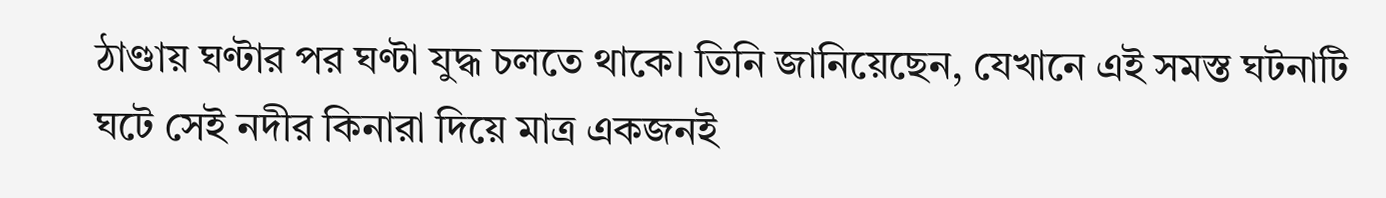ঠাণ্ডায় ঘণ্টার পর ঘণ্টা যুদ্ধ চলতে থাকে। তিনি জানিয়েছেন, যেখানে এই সমস্ত ঘটনাটি ঘটে সেই নদীর কিনারা দিয়ে মাত্র একজনই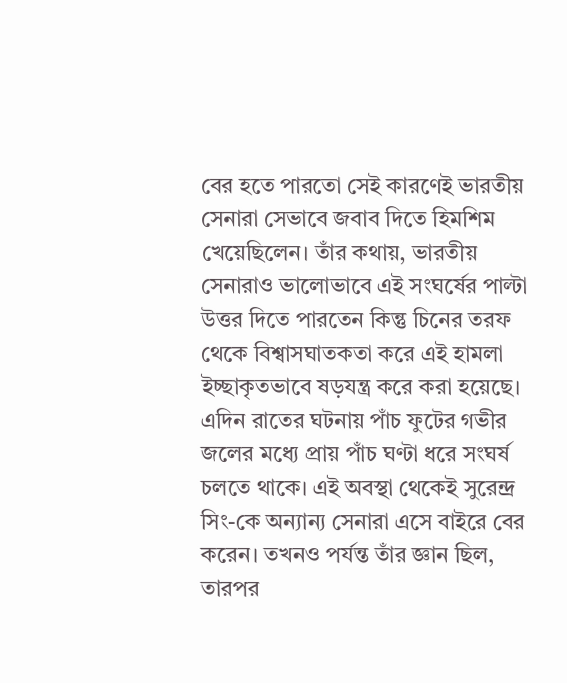বের হতে পারতো সেই কারণেই ভারতীয় সেনারা সেভাবে জবাব দিতে হিমশিম খেয়েছিলেন। তাঁর কথায়, ভারতীয় সেনারাও ভালোভাবে এই সংঘর্ষের পাল্টা উত্তর দিতে পারতেন কিন্তু চিনের তরফ থেকে বিশ্বাসঘাতকতা করে এই হামলা ইচ্ছাকৃতভাবে ষড়যন্ত্র করে করা হয়েছে।
এদিন রাতের ঘটনায় পাঁচ ফুটের গভীর জলের মধ্যে প্রায় পাঁচ ঘণ্টা ধরে সংঘর্ষ চলতে থাকে। এই অবস্থা থেকেই সুরেন্দ্র সিং-কে অন্যান্য সেনারা এসে বাইরে বের করেন। তখনও পর্যন্ত তাঁর জ্ঞান ছিল, তারপর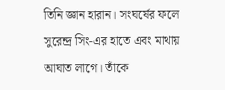তিনি জ্ঞান হারান। সংঘর্ষের ফলে সুরেন্দ্র সিং-এর হাতে এবং মাথায় আঘাত লাগে। তাঁকে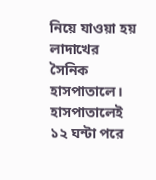নিয়ে যাওয়া হয় লাদাখের সৈনিক হাসপাতালে। হাসপাতালেই ১২ ঘন্টা পরে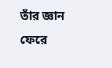তাঁর জ্ঞান ফেরে